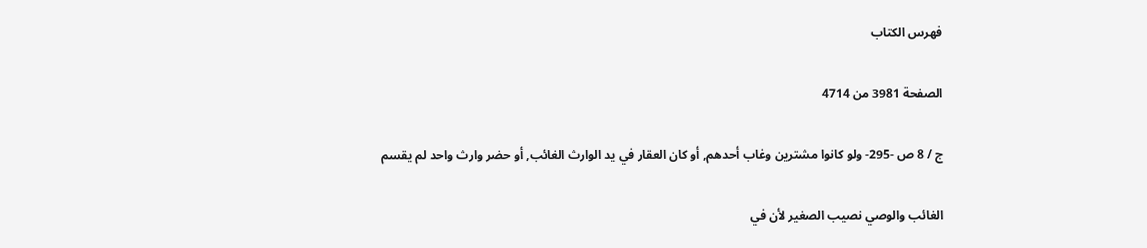فهرس الكتاب

الصفحة 3981 من 4714

ج / 8 ص -295- ولو كانوا مشترين وغاب أحدهم, أو كان العقار في يد الوارث الغائب, أو حضر وارث واحد لم يقسم

الغائب والوصي نصيب الصغير لأن في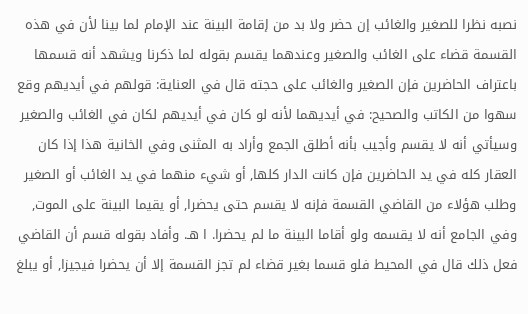نصبه نظرا للصغير والغائب إن حضر ولا بد من إقامة البينة عند الإمام لما بينا لأن في هذه القسمة قضاء على الغائب والصغير وعندهما يقسم بقوله لما ذكرنا ويشهد أنه قسمها باعتراف الحاضرين فإن الصغير والغائب على حجته قال في العناية: قولهم في أيديهم وقع سهوا من الكاتب والصحيح: في أيديهما لأنه لو كان في أيديهم لكان في الغائب والصغير وسيأتي أنه لا يقسم وأجيب بأنه أطلق الجمع وأراد به المثنى وفي الخانية هذا إذا كان العقار كله في يد الحاضرين فإن كانت الدار كلها, أو شيء منهما في يد الغائب أو الصغير وطلب هؤلاء من القاضي القسمة فإنه لا يقسم حتى يحضرا, أو يقيما البينة على الموت, وفي الجامع أنه لا يقسمه ولو أقاما البينة ما لم يحضرا. ا هـ. وأفاد بقوله قسم أن القاضي فعل ذلك قال في المحيط فلو قسما بغير قضاء لم تجز القسمة إلا أن يحضرا فيجيزا, أو يبلغ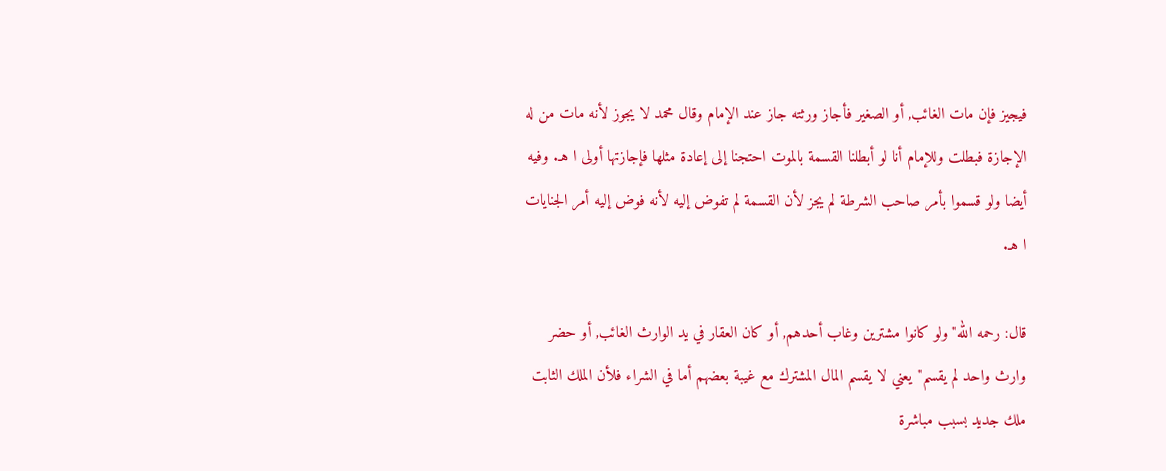فيجيز فإن مات الغائب, أو الصغير فأجاز ورثته جاز عند الإمام وقال محمد لا يجوز لأنه مات من له الإجازة فبطلت وللإمام أنا لو أبطلنا القسمة بالموت احتجنا إلى إعادة مثلها فإجازتها أولى ا هـ. وفيه أيضا ولو قسموا بأمر صاحب الشرطة لم يجز لأن القسمة لم تفوض إليه لأنه فوض إليه أمر الجنايات ا هـ.

قال: رحمه الله"ولو كانوا مشترين وغاب أحدهم, أو كان العقار في يد الوارث الغائب, أو حضر وارث واحد لم يقسم"يعني لا يقسم المال المشترك مع غيبة بعضهم أما في الشراء فلأن الملك الثابت ملك جديد بسبب مباشرة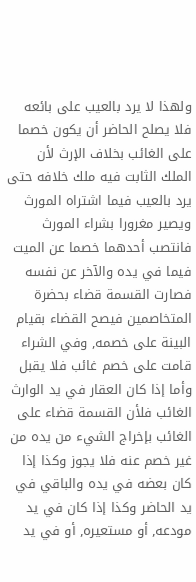ولهذا لا يرد بالعيب على بائعه فلا يصلح الحاضر أن يكون خصما على الغائب بخلاف الإرث لأن الملك الثابت فيه ملك خلافه حتى يرد بالعيب فيما اشتراه المورث ويصير مغرورا بشراء المورث فانتصب أحدهما خصما عن الميت فيما في يده والآخر عن نفسه فصارت القسمة قضاء بحضرة المتخاصمين فيصح القضاء بقيام البينة على خصمه, وفي الشراء قامت على خصم غائب فلا يقبل وأما إذا كان العقار في يد الوارث الغائب فلأن القسمة قضاء على الغائب بإخراج الشيء من يده من غير خصم عنه فلا يجوز وكذا إذا كان بعضه في يده والباقي في يد الحاضر وكذا إذا كان في يد مودعه, أو مستعيره, أو في يد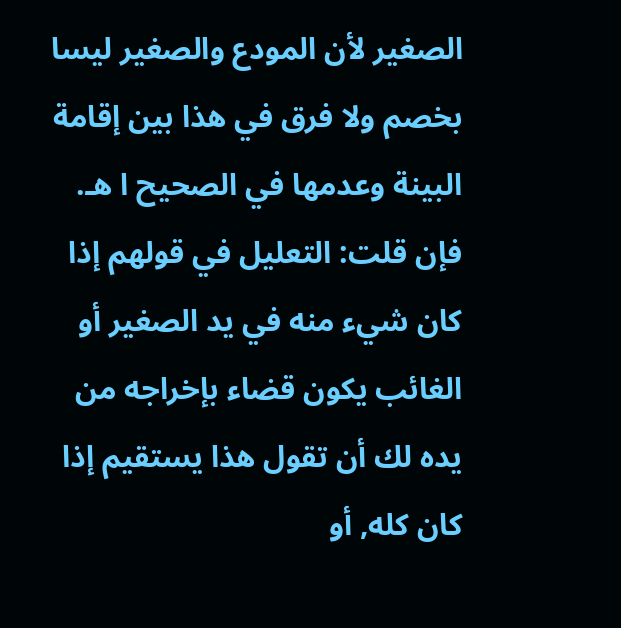الصغير لأن المودع والصغير ليسا بخصم ولا فرق في هذا بين إقامة البينة وعدمها في الصحيح ا هـ. فإن قلت: التعليل في قولهم إذا كان شيء منه في يد الصغير أو الغائب يكون قضاء بإخراجه من يده لك أن تقول هذا يستقيم إذا كان كله, أو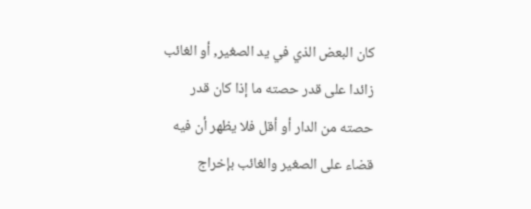كان البعض الذي في يد الصغير, أو الغائب زائدا على قدر حصته ما إذا كان قدر حصته من الدار أو أقل فلا يظهر أن فيه قضاء على الصغير والغائب بإخراج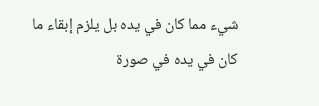شيء مما كان في يده بل يلزم إبقاء ما كان في يده في صورة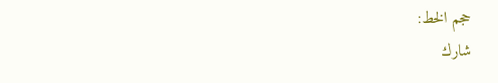حجم الخط:
شارك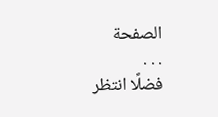الصفحة
. . .
فضلًا انتظر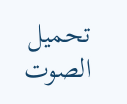تحميل الصوت